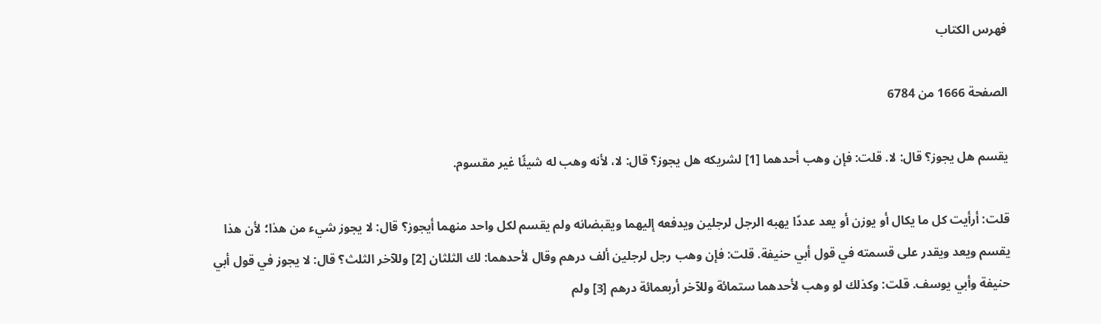فهرس الكتاب

الصفحة 1666 من 6784

يقسم هل يجوز؟ قال: لا. قلت: فإن وهب أحدهما [1] لشريكه هل يجوز؟ قال: لا، لأنه وهب له شيئًا غير مقسوم.

قلت: أرأيت كل ما يكال أو يوزن أو يعد عددًا يهبه الرجل لرجلين ويدفعه إليهما ويقبضانه ولم يقسم لكل واحد منهما أيجوز؟ قال: لا يجوز شيء من هذا؛ لأن هذا يقسم ويعد ويقدر على قسمته في قول أبي حنيفة. قلت: فإن وهب رجل لرجلين ألف درهم وقال لأحدهما: لك الثلثان [2] وللآخر الثلث؟ قال: لا يجوز في قول أبي حنيفة وأبي يوسف. قلت: وكذلك لو وهب لأحدهما ستمائة وللآخر أربعمائة درهم [3] ولم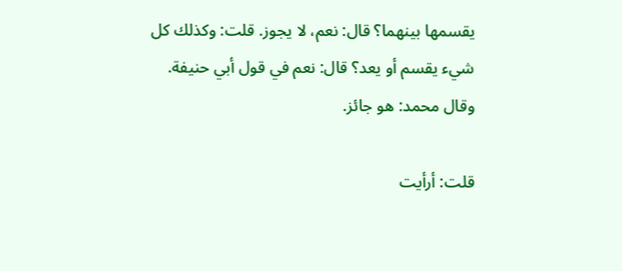يقسمها بينهما؟ قال: نعم، لا يجوز. قلت: وكذلك كل شيء يقسم أو يعد؟ قال: نعم في قول أبي حنيفة. وقال محمد: هو جائز.

قلت: أرأيت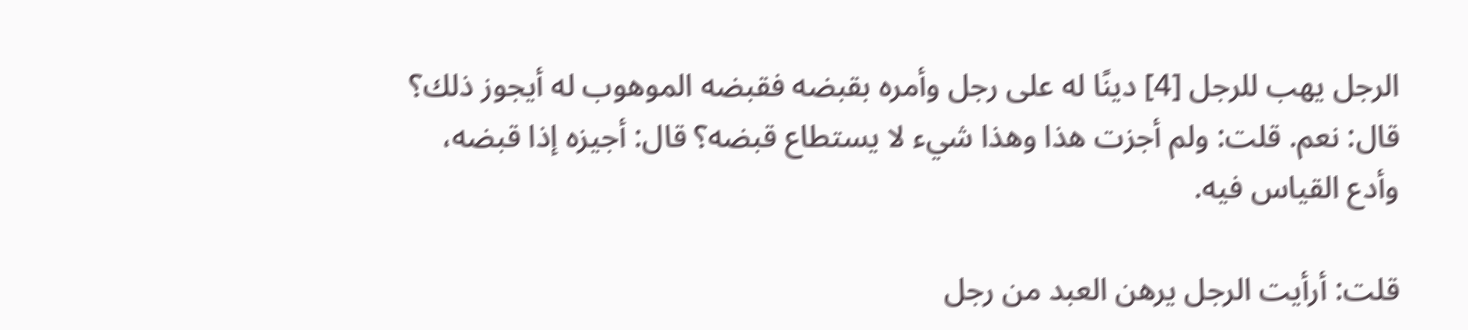الرجل يهب للرجل [4] دينًا له على رجل وأمره بقبضه فقبضه الموهوب له أيجوز ذلك؟ قال: نعم. قلت: ولم أجزت هذا وهذا شيء لا يستطاع قبضه؟ قال: أجيزه إذا قبضه، وأدع القياس فيه.

قلت: أرأيت الرجل يرهن العبد من رجل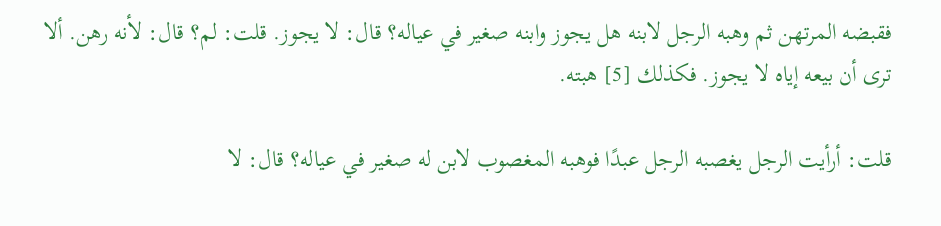فقبضه المرتهن ثم وهبه الرجل لابنه هل يجوز وابنه صغير في عياله؟ قال: لا يجوز. قلت: لم؟ قال: لأنه رهن. ألا ترى أن بيعه إياه لا يجوز. فكذلك [5] هبته.

قلت: أرأيت الرجل يغصبه الرجل عبدًا فوهبه المغصوب لابن له صغير في عياله؟ قال: لا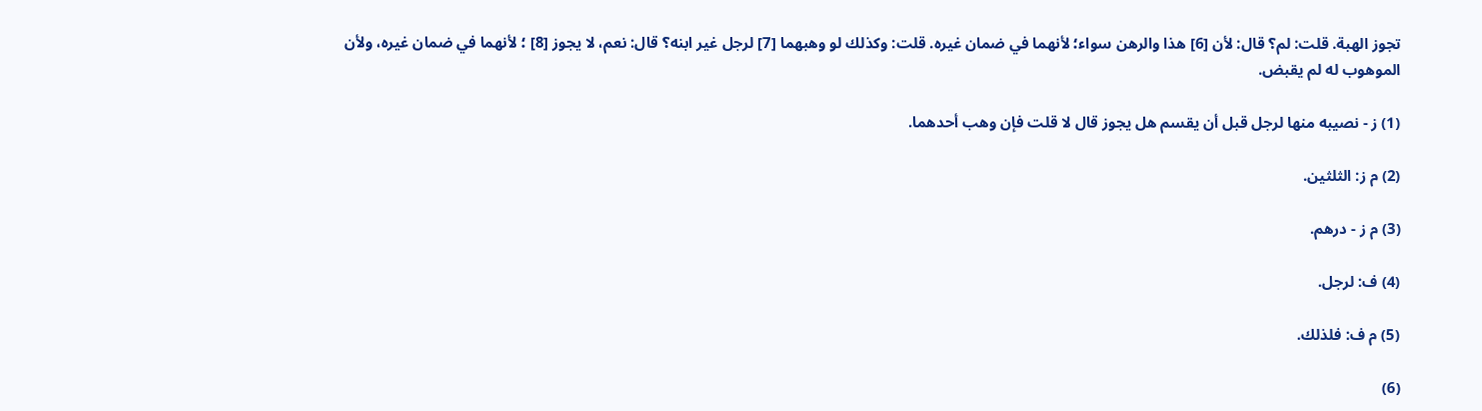تجوز الهبة. قلت: لم؟ قال: لأن [6] هذا والرهن سواء؛ لأنهما في ضمان غيره. قلت: وكذلك لو وهبهما [7] لرجل غير ابنه؟ قال: نعم، لا يجوز [8] ؛ لأنهما في ضمان غيره، ولأن الموهوب له لم يقبض.

(1) ز - نصيبه منها لرجل قبل أن يقسم هل يجوز قال لا قلت فإن وهب أحدهما.

(2) م ز: الثلثين.

(3) م ز - درهم.

(4) ف: لرجل.

(5) م ف: فلذلك.

(6)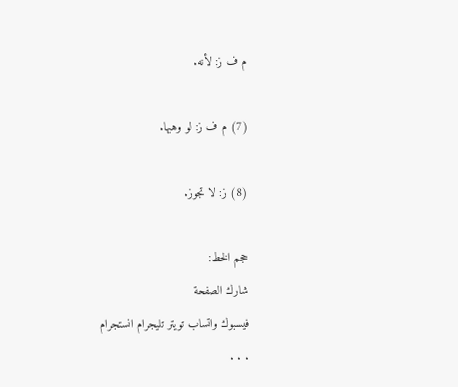م ف ز: لأنه.

(7) م ف ز: لو وهبها.

(8) ز: لا تجوز.

حجم الخط:
شارك الصفحة
فيسبوك واتساب تويتر تليجرام انستجرام
. . .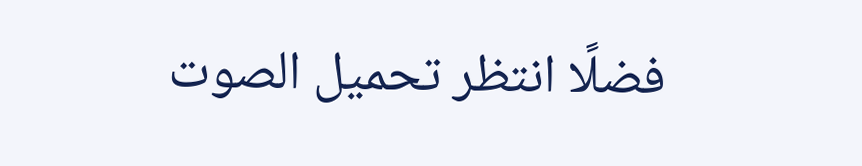فضلًا انتظر تحميل الصوت